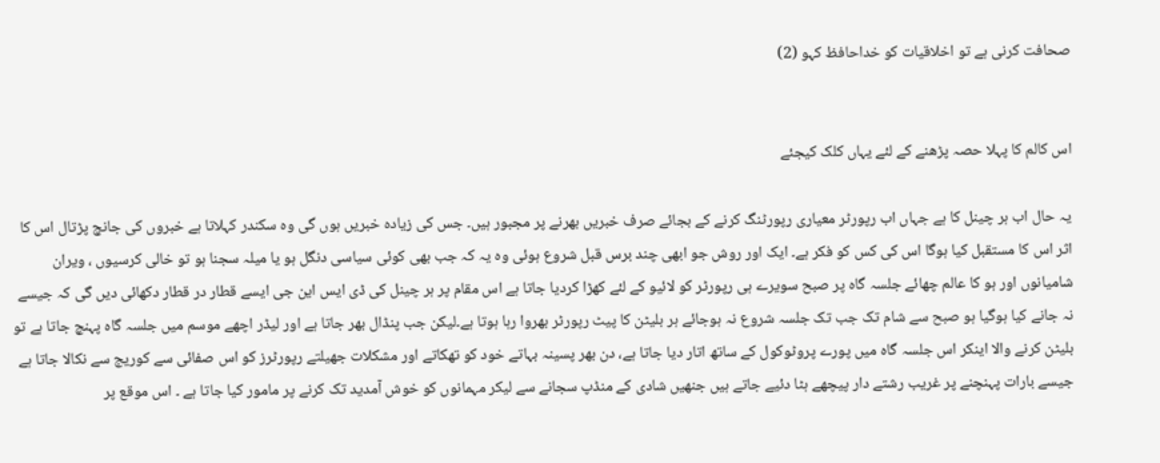صحافت کرنی ہے تو اخلاقیات کو خداحافظ کہو (2)


اس کالم کا پہلا حصہ پڑھنے کے لئے یہاں کلک کیجئے

یہ حال اب ہر چینل کا ہے جہاں اب رپورٹر معیاری رپورٹنگ کرنے کے بجائے صرف خبریں بھرنے پر مجبور ہیں۔ جس کی زیادہ خبریں ہوں گی وہ سکندر کہلاتا ہے خبروں کی جانچ پڑتال اس کا اثر اس کا مستقبل کیا ہوگا اس کی کس کو فکر ہے۔ ایک اور روش جو ابھی چند برس قبل شروع ہوئی وہ یہ کہ جب بھی کوئی سیاسی دنگل ہو یا میلہ سجنا ہو تو خالی کرسیوں ، ویران شامیانوں اور ہو کا عالم چھائے جلسہ گاہ پر صبح سویرے ہی رپورٹر کو لائیو کے لئے کھڑا کردیا جاتا ہے اس مقام پر ہر چینل کی ڈی ایس این جی ایسے قطار در قطار دکھائی دیں گی کہ جیسے نہ جانے کیا ہوگیا ہو صبح سے شام تک جب تک جلسہ شروع نہ ہوجائے ہر بلیٹن کا پیٹ رپورٹر بھروا رہا ہوتا ہے۔لیکن جب پنڈال بھر جاتا ہے اور لیڈر اچھے موسم میں جلسہ گاہ پہنچ جاتا ہے تو بلیٹن کرنے والا اینکر اس جلسہ گاہ میں پورے پروٹوکول کے ساتھ اتار دیا جاتا ہے، دن بھر پسینہ بہاتے خود کو تھکاتے اور مشکلات جھیلتے رپورٹرز کو اس صفائی سے کوریج سے نکالا جاتا ہے جیسے بارات پہنچنے پر غریب رشتے دار پیچھے ہٹا دئیے جاتے ہیں جنھیں شادی کے منڈپ سجانے سے لیکر مہمانوں کو خوش آمدید تک کرنے پر مامور کیا جاتا ہے ۔ اس موقع پر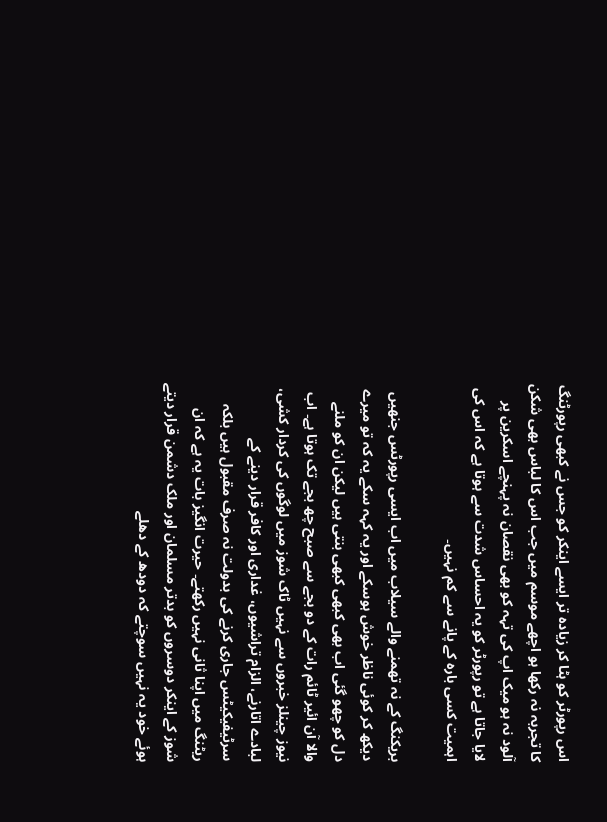اس رپورٹر کو ہٹا کر زیادہ تر ایسے اینکر کو جس نے کبھی رپورٹنگ کا تجربہ نہ رکھا ہو اچھے موسم میں جب اس کا لباس بھی شکن آلود نہ ہو میک اپ کی تہہ کو بھی نقصان نہ پہنچے اسکرین پر لایا جاتا ہے تو رپورٹر کو یہ احساس شدت سے ہوتا ہے کہ اس کی اہمیت کسی بارہ کے پانے سے کم نہیں۔

بریکنگ کے نہ تھمنے والے سیلاب میں اب ایسی رپورٹس جنھیں دیکھ کر کوئی ناظر خوش ہوسکے اور یہ کہہ سکے یہ کہ تو میرے دل کو چھو گئی اب بھی کبھی کبھی بنتی ہیں لیکن ان کو ملنے والا آن ائیر ٹائم رات کے دو بجے سے صبح چھ بجے تک ہوتا ہے۔ اب نیوز چینلز خبروں سے نہیں ٹاک شوز میں لوگوں کی کردار کشی، لبادے اتارنے، الزام تراشیوں، غداری اور کافر قرار دینے کے سرٹیفیکیٹس جاری کرنے کی بدولت نہ صرف مقبول ہیں بلکہ ریٹنگ میں اپنا ثانی نہیں رکھتے۔ حیرت انگیز بات یہ ہے کہ ان شوز کے اینکر دوسروں کو بدتر مسلمان اور ملک دشمن قرار دیتے ہوئے خود یہ نہیں سوچتے کہ دودھ کے دھلے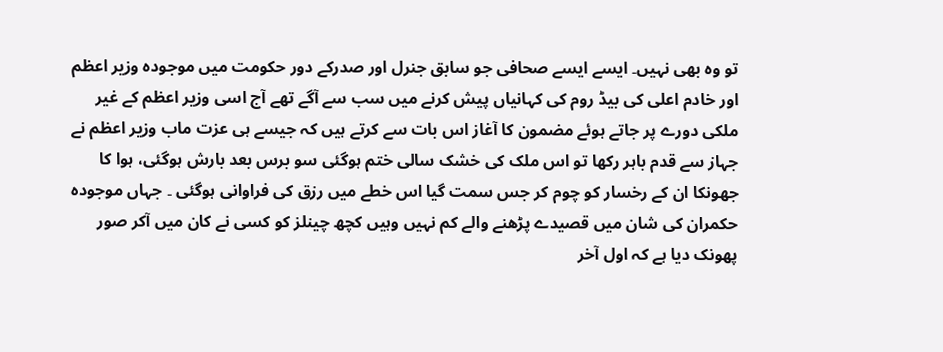تو وہ بھی نہیں۔ ایسے ایسے صحافی جو سابق جنرل اور صدرکے دور حکومت میں موجودہ وزیر اعظم اور خادم اعلی کی بیڈ روم کی کہانیاں پیش کرنے میں سب سے آگے تھے آج اسی وزیر اعظم کے غیر ملکی دورے پر جاتے ہوئے مضمون کا آغاز اس بات سے کرتے ہیں کہ جیسے ہی عزت ماب وزیر اعظم نے جہاز سے قدم باہر رکھا تو اس ملک کی خشک سالی ختم ہوگئی سو برس بعد بارش ہوگئی، ہوا کا جھونکا ان کے رخسار کو چوم کر جس سمت گیا اس خطے میں رزق کی فراوانی ہوگئی ۔ جہاں موجودہ حکمران کی شان میں قصیدے پڑھنے والے کم نہیں وہیں کچھ چینلز کو کسی نے کان میں آکر صور پھونک دیا ہے کہ اول آخر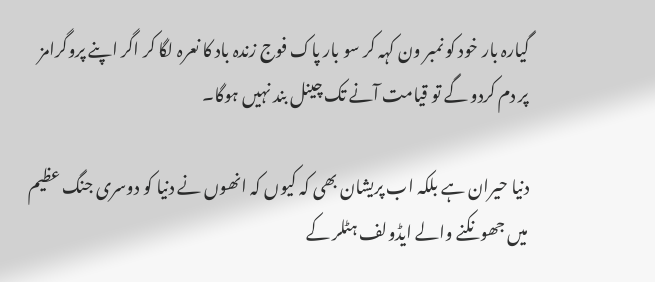گیارہ بار خود کو نمبر ون کہہ کر سو بار پاک فوج زندہ باد کا نعرہ لگا کر اگر اپنے پروگرامز پر دم کردو گے تو قیامت آنے تک چینل بند نہیں ہوگا۔

دنیا حیران ہے بلکہ اب پریشان بھی کہ کیوں کہ انھوں نے دنیا کو دوسری جنگ عظیم میں جھونکنے والے ایڈولف ہٹلر کے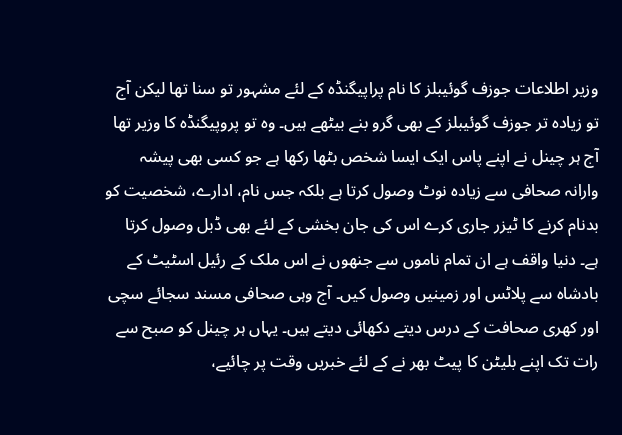وزیر اطلاعات جوزف گوئیبلز کا نام پراپیگنڈہ کے لئے مشہور تو سنا تھا لیکن آج تو زیادہ تر جوزف گوئیبلز کے بھی گرو بنے بیٹھے ہیں۔ وہ تو پروپیگنڈہ کا وزیر تھا آج ہر چینل نے اپنے پاس ایک ایسا شخص بٹھا رکھا ہے جو کسی بھی پیشہ وارانہ صحافی سے زیادہ نوٹ وصول کرتا ہے بلکہ جس نام، ادارے، شخصیت کو بدنام کرنے کا ٹیزر جاری کرے اس کی جان بخشی کے لئے بھی ڈبل وصول کرتا ہے۔ دنیا واقف ہے ان تمام ناموں سے جنھوں نے اس ملک کے رئیل اسٹیٹ کے بادشاہ سے پلاٹس اور زمینیں وصول کیں۔ آج وہی صحافی مسند سجائے سچی اور کھری صحافت کے درس دیتے دکھائی دیتے ہیں۔ یہاں ہر چینل کو صبح سے رات تک اپنے بلیٹن کا پیٹ بھر نے کے لئے خبریں وقت پر چائیے،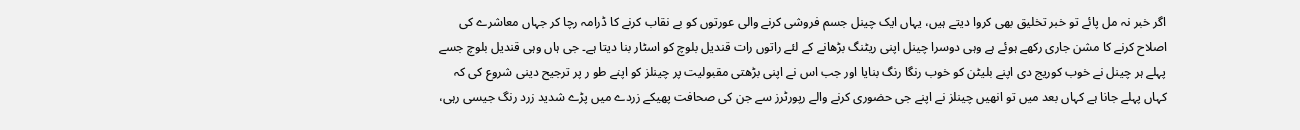اگر خبر نہ مل پائے تو خبر تخلیق بھی کروا دیتے ہیں، یہاں ایک چینل جسم فروشی کرنے والی عورتوں کو بے نقاب کرنے کا ڈرامہ رچا کر جہاں معاشرے کی اصلاح کرنے کا مشن جاری رکھے ہوئے ہے وہی دوسرا چینل اپنی ریٹنگ بڑھانے کے لئے راتوں رات قندیل بلوچ کو اسٹار بنا دیتا ہے۔ جی ہاں وہی قندیل بلوچ جسے پہلے ہر چینل نے خوب کوریج دی اپنے بلیٹن کو خوب رنگا رنگ بنایا اور جب اس نے اپنی بڑھتی مقبولیت پر چینلز کو اپنے طو ر پر ترجیح دینی شروع کی کہ کہاں پہلے جانا ہے کہاں بعد میں تو انھیں چینلز نے اپنے جی حضوری کرنے والے رپورٹرز سے جن کی صحافت پھیکے زردے میں پڑے شدید زرد رنگ جیسی رہی،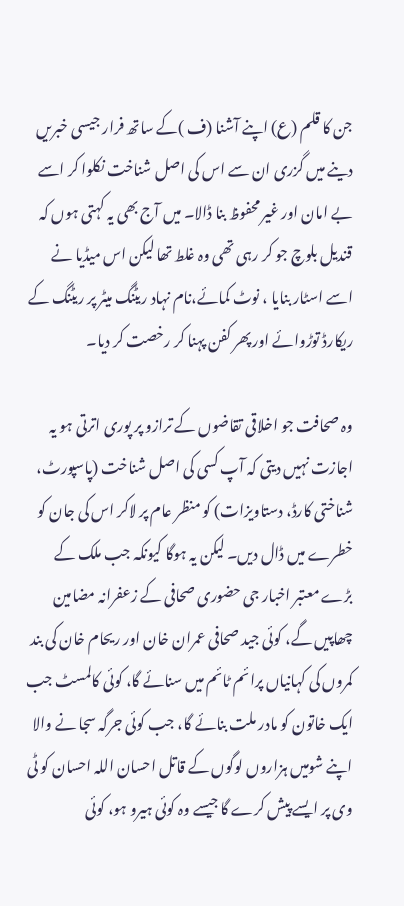جن کا قلم (ع) اپنے آشنا (ف )کے ساتھ فرار جیسی خبریں دینے میں گزری ان سے اس کی اصل شناخت نکلوا کر اسے بے امان اور غیر محفوظ بنا ڈالا۔ میں آج بھی یہ کہتی ہوں کہ قندیل بلوچ جو کر رہی تھی وہ غلط تھا لیکن اس میڈیا نے اسے اسٹار بنایا ، نوٹ کمائے،نام نہاد ریٹنگ میٹر پر ریٹنگ کے ریکارڈ توڑوائے اور پھر کفن پہنا کر رخصت کر دیا۔

وہ صحافت جو اخلاقی تقاضوں کے ترازو پر پوری اترتی ہو یہ اجازت نہیں دیتی کہ آپ کسی کی اصل شناخت (پاسپورٹ، شناختی کارڈ، دستاویزات) کو منظر عام پر لاکر اس کی جان کو خطرے میں ڈال دیں۔ لیکن یہ ہوگا کیونکہ جب ملک کے بڑے معتبر اخبار جی حضوری صحافی کے زعفرانہ مضامین چھاپیں گے، کوئی جید صحافی عمران خان اور ریحام خان کی بند کمروں کی کہانیاں پرائم ٹائم میں سنائے گا، کوئی کالمسٹ جب ایک خاتون کو مادر ملت بنائے گا، جب کوئی جرگہ سجا نے والا اپنے شومیں ہزاروں لوگوں کے قاتل احسان اللہ احسان کو ٹی وی پر ایسے پیش کرے گا جیسے وہ کوئی ہیرو ہو، کوئی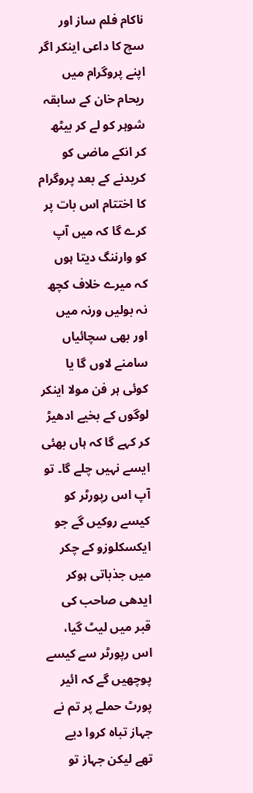ناکام فلم ساز اور سچ کا داعی اینکر اگر اپنے پروگرام میں ریحام خان کے سابقہ شوہر کو لے کر بیٹھ کر انکے ماضی کو کریدنے کے بعد پروگرام کا اختتام اس بات پر کرے گا کہ میں آپ کو وارننگ دیتا ہوں کہ میرے خلاف کچھ نہ بولیں ورنہ میں اور بھی سچائیاں سامنے لاوں گا یا کوئی ہر فن مولا اینکر لوگوں کے بخیے ادھیڑ کر کہے گا کہ ہاں بھئی ایسے نہیں چلے گا۔ تو آپ اس رپورٹر کو کیسے روکیں گے جو ایکسکلوزو کے چکر میں جذباتی ہوکر ایدھی صاحب کی قبر میں لیٹ گیا، اس رپورٹر سے کیسے پوچھیں گے کہ ائیر پورٹ حملے پر تم نے جہاز تباہ کروا دیے تھے لیکن جہاز تو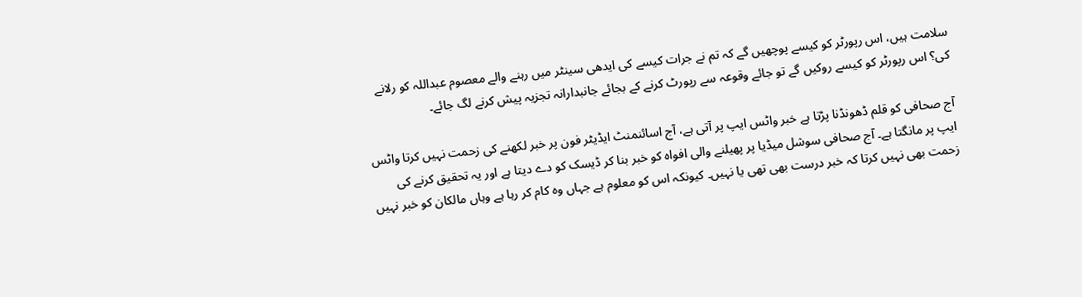سلامت ہیں، اس رپورٹر کو کیسے پوچھیں گے کہ تم نے جرات کیسے کی ایدھی سینٹر میں رہنے والے معصوم عبداللہ کو رلانے کی؟ اس رپورٹر کو کیسے روکیں گے تو جائے وقوعہ سے رپورٹ کرنے کے بجائے جانبدارانہ تجزیہ پیش کرنے لگ جائے۔

آج صحافی کو قلم ڈھونڈنا پڑتا ہے خبر واٹس ایپ پر آتی ہے، آج اسائنمنٹ ایڈیٹر فون پر خبر لکھنے کی زحمت نہیں کرتا واٹس ایپ پر مانگتا ہے۔ آج صحافی سوشل میڈیا پر پھیلنے والی افواہ کو خبر بنا کر ڈیسک کو دے دیتا ہے اور یہ تحقیق کرنے کی زحمت بھی نہیں کرتا کہ خبر درست بھی تھی یا نہیں۔ کیونکہ اس کو معلوم ہے جہاں وہ کام کر رہا ہے وہاں مالکان کو خبر نہیں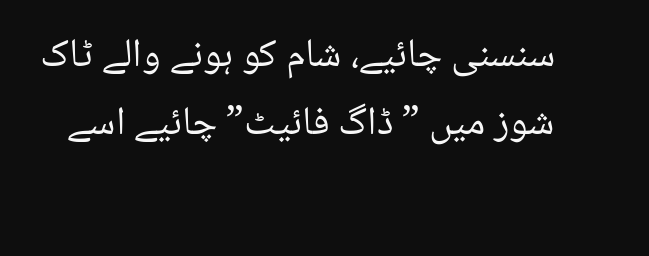سنسنی چائیے، شام کو ہونے والے ٹاک شوز میں ” ڈاگ فائیٹ” چائیے اسے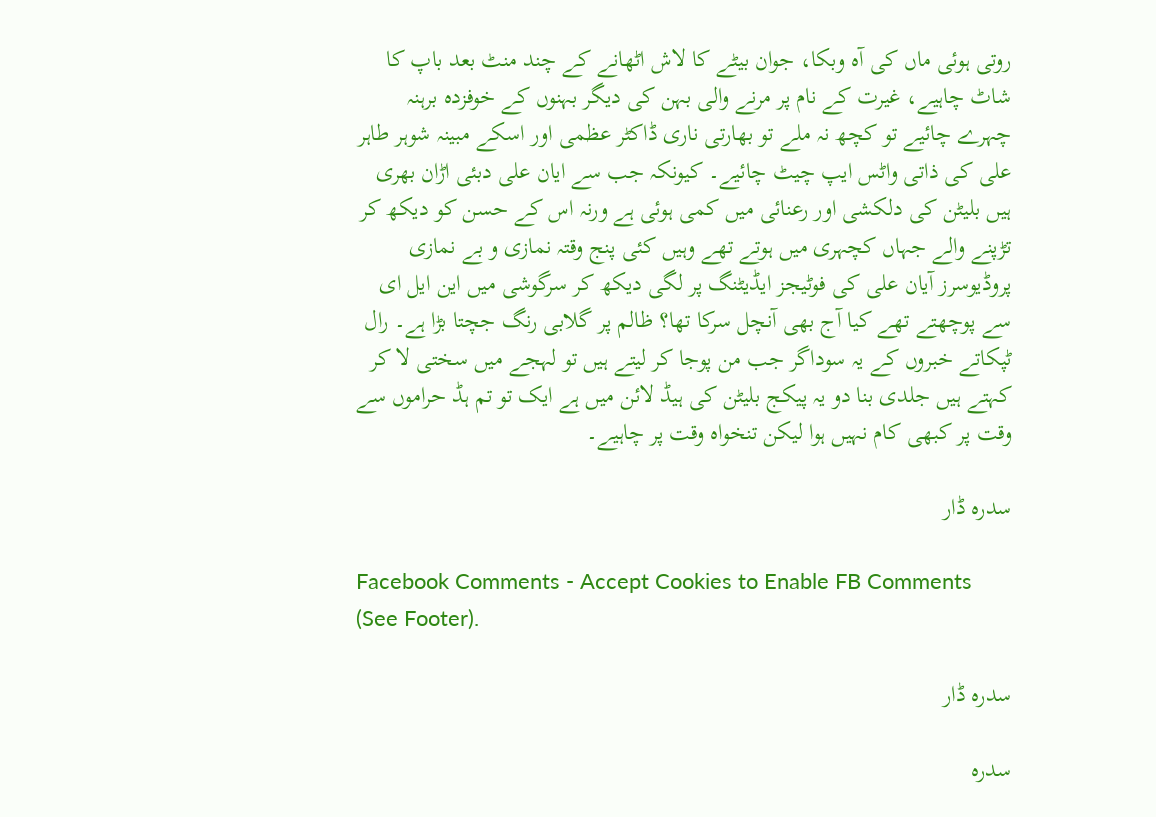روتی ہوئی ماں کی آہ وبکا، جوان بیٹے کا لاش اٹھانے کے چند منٹ بعد باپ کا شاٹ چاہیے، غیرت کے نام پر مرنے والی بہن کی دیگر بہنوں کے خوفزدہ برہنہ چہرے چائیے تو کچھ نہ ملے تو بھارتی ناری ڈاکٹر عظمی اور اسکے مبینہ شوہر طاہر علی کی ذاتی واٹس ایپ چیٹ چائیے۔ کیونکہ جب سے ایان علی دبئی اڑان بھری ہیں بلیٹن کی دلکشی اور رعنائی میں کمی ہوئی ہے ورنہ اس کے حسن کو دیکھ کر تڑپنے والے جہاں کچہری میں ہوتے تھے وہیں کئی پنج وقتہ نمازی و بے نمازی پروڈیوسرز آیان علی کی فوٹیجز ایڈیٹنگ پر لگی دیکھ کر سرگوشی میں این ایل ای سے پوچھتے تھے کیا آج بھی آنچل سرکا تھا؟ ظالم پر گلابی رنگ جچتا بڑا ہے۔ رال ٹپکاتے خبروں کے یہ سوداگر جب من پوجا کر لیتے ہیں تو لہجے میں سختی لا کر کہتے ہیں جلدی بنا دو یہ پیکج بلیٹن کی ہیڈ لائن میں ہے ایک تو تم ہڈ حراموں سے وقت پر کبھی کام نہیں ہوا لیکن تنخواہ وقت پر چاہیے۔

سدرہ ڈار

Facebook Comments - Accept Cookies to Enable FB Comments (See Footer).

سدرہ ڈار

سدرہ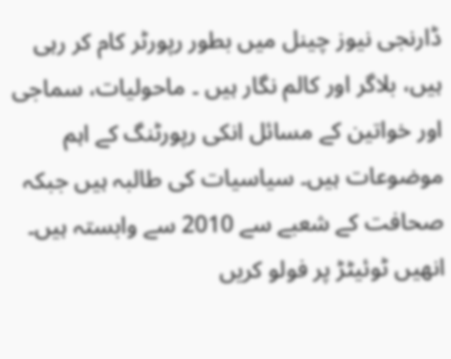ڈارنجی نیوز چینل میں بطور رپورٹر کام کر رہی ہیں، بلاگر اور کالم نگار ہیں ۔ ماحولیات، سماجی اور خواتین کے مسائل انکی رپورٹنگ کے اہم موضوعات ہیں۔ سیاسیات کی طالبہ ہیں جبکہ صحافت کے شعبے سے 2010 سے وابستہ ہیں۔ انھیں ٹوئیٹڑ پر فولو کریں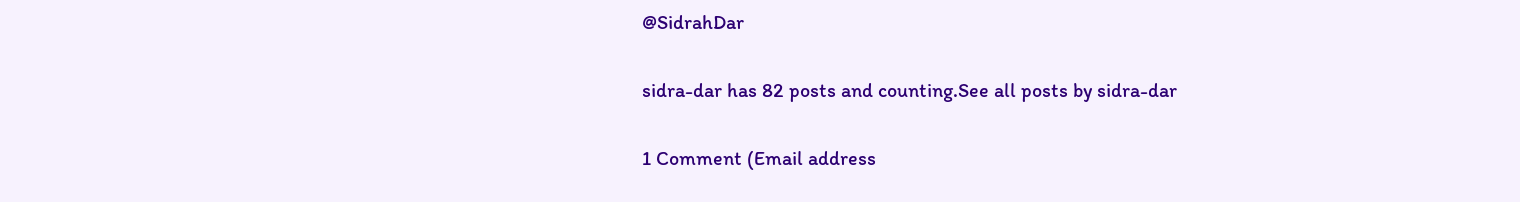@SidrahDar

sidra-dar has 82 posts and counting.See all posts by sidra-dar

1 Comment (Email address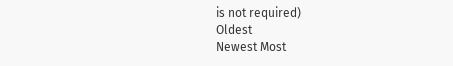is not required)
Oldest
Newest Most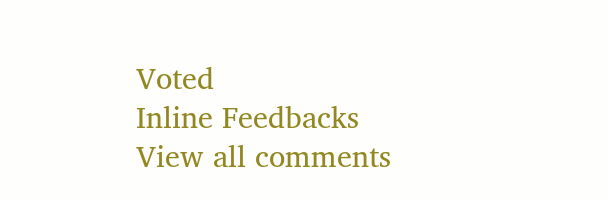Voted
Inline Feedbacks
View all comments